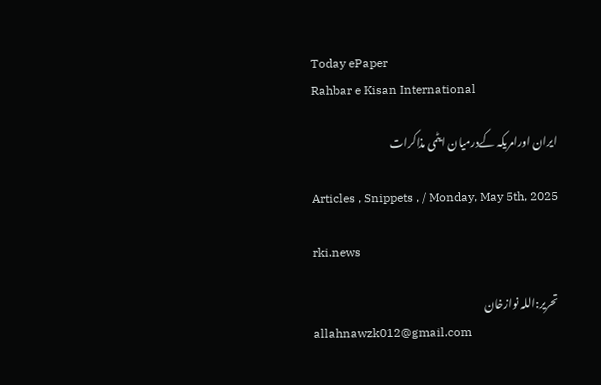Today ePaper
Rahbar e Kisan International

ایران اورامریکہ کےدرمیان ایٹمی مذاکرات

Articles , Snippets , / Monday, May 5th, 2025

rki.news

تحریر:اللہ نوازخان
allahnawzk012@gmail.com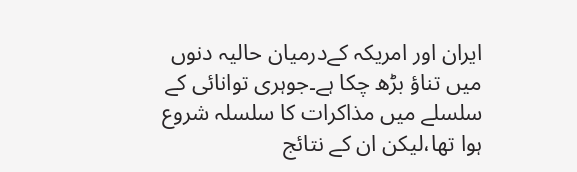ایران اور امریکہ کےدرمیان حالیہ دنوں میں تناؤ بڑھ چکا ہے۔جوہری توانائی کے سلسلے میں مذاکرات کا سلسلہ شروع ہوا تھا،لیکن ان کے نتائج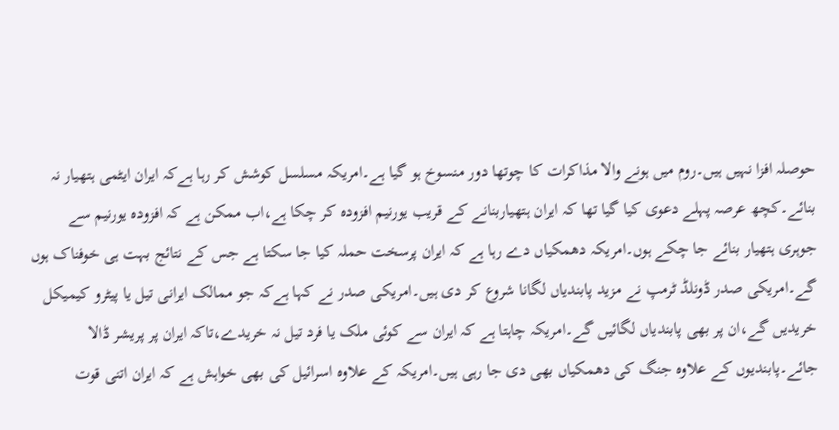حوصلہ افزا نہیں ہیں۔روم میں ہونے والا مذاکرات کا چوتھا دور منسوخ ہو گیا ہے۔امریکہ مسلسل کوشش کر رہا ہےکہ ایران ایٹمی ہتھیار نہ بنائے۔کچھ عرصہ پہلے دعوی کیا گیا تھا کہ ایران ہتھیاربنانے کے قریب یورنیم افزودہ کر چکا ہے،اب ممکن ہے کہ افزودہ یورنیم سے جوہری ہتھیار بنائے جا چکے ہوں۔امریکہ دھمکیاں دے رہا ہے کہ ایران پرسخت حملہ کیا جا سکتا ہے جس کے نتائج بہت ہی خوفناک ہوں گے۔امریکی صدر ڈونلڈ ٹرمپ نے مزید پابندیاں لگانا شروع کر دی ہیں۔امریکی صدر نے کہا ہےکہ جو ممالک ایرانی تیل یا پیٹرو کیمیکل خریدیں گے،ان پر بھی پابندیاں لگائیں گے۔امریکہ چاہتا ہے کہ ایران سے کوئی ملک یا فرد تیل نہ خریدے،تاکہ ایران پر پریشر ڈالا جائے۔پابندیوں کے علاوہ جنگ کی دھمکیاں بھی دی جا رہی ہیں۔امریکہ کے علاوہ اسرائیل کی بھی خواہش ہے کہ ایران اتنی قوت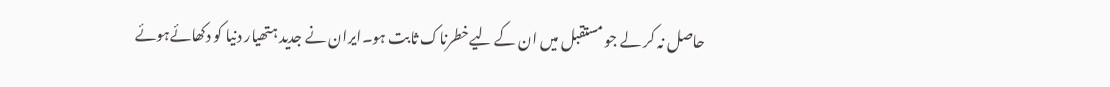حاصل نہ کر لے جو مستقبل میں ان کے لیےخطرناک ثابت ہو۔ایران نے جدید ہتھیار دنیا کو دکھائےہوئے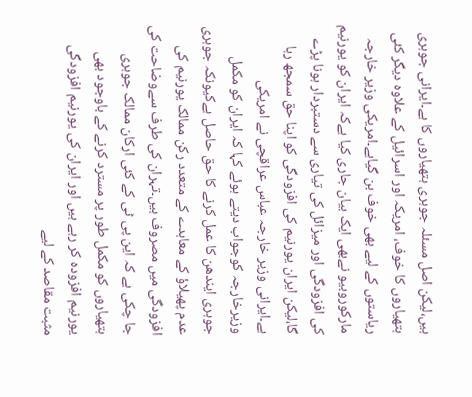ہیں،لیکن اصل مسئلہ جوہری ہتھیاروں کا ہے۔ایرانی جوہری ہتھیاروں کا خوف، امریکہ اور اسرائیل کے علاوہ دیگر کئی ریاستوں کے لیے بھی خوف بن گیاہے۔امریکی وزیر خارجہ مارکوروبیو نےبھی ایک بیان جاری کیا ہےکہ ایران کو یورنیم کی افزودگی اور میزائل کی تیاری سے دستبردار ہونا پڑے گا،لیکن ایران یورنیم کی افزودگی کو اپنا حق سمجھ رہا ہے۔ایرانی وزیر خارجہ عباس عراقچی نے امریکی وزیرخارجہ کوجواب دیتے ہوئے کہا کہ ایران کو مکمل جوہری ایندھن کا عمل کرنے کا حق حاصل ہےکیونکہ جوہری عدم پھیلاؤ کے معاہدے کے متعدد رکن ممالک یورنیم کی افزودگی میں مصروف ہیں۔تہران کی طرف سےوضاحت کی جا چکی ہے کہ این پی ٹی کے کئی ارکان ممالک جوہری ہتھیاروں کو مکمل طور پر مسترد کرنے کے باوجود بھی یورنیم افزودہ کر رہے ہیں اور ایران کی یورنیم افزودگی مثبت مقاصد کے لیے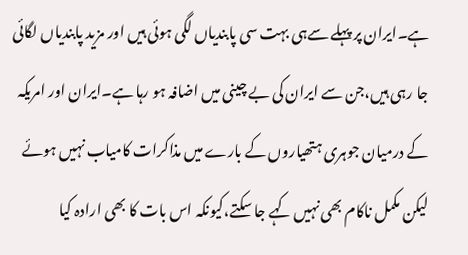ہے۔ایران پر پہلے سےہی بہت سی پابندیاں لگی ہوئی ہیں اور مزید پابندیاں لگائی جا رہی ہیں،جن سے ایران کی بے چینی میں اضافہ ہو رہا ہے۔ایران اور امریکہ کے درمیان جوہری ہتھیاروں کے بارے میں مذاکرات کامیاب نہیں ہوئے لیکن مکمل ناکام بھی نہیں کہے جا سکتے،کیونکہ اس بات کا بھی ارادہ کیا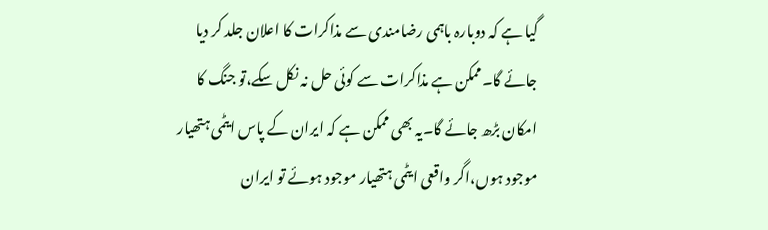گیا ہے کہ دوبارہ باہمی رضامندی سے مذاکرات کا اعلان جلد کر دیا جائے گا۔ممکن ہے مذاکرات سے کوئی حل نہ نکل سکے،تو جنگ کا امکان بڑھ جائے گا۔یہ بھی ممکن ہے کہ ایران کے پاس ایٹمی ہتھیار موجود ہوں،اگر واقعی ایٹمی ہتھیار موجود ہوئے تو ایران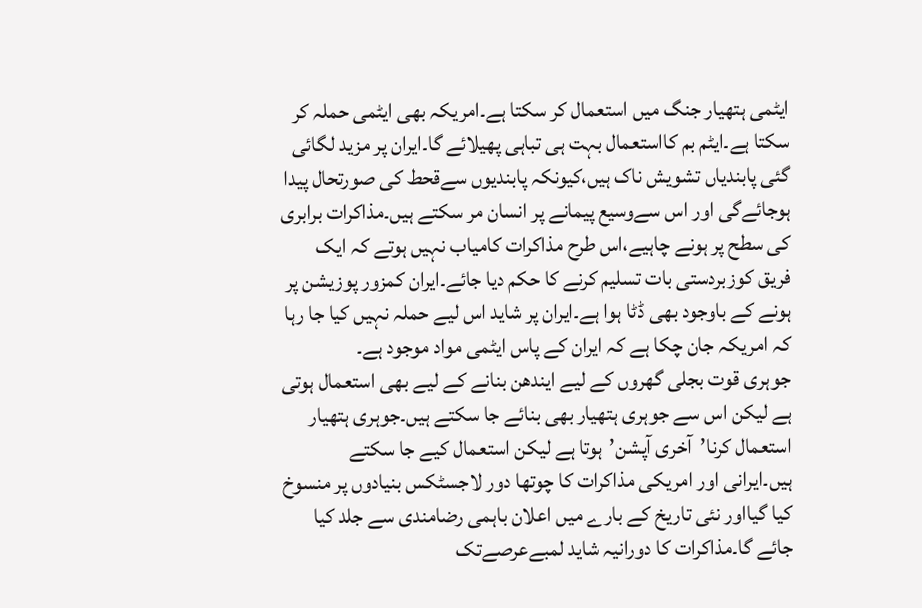ایٹمی ہتھیار جنگ میں استعمال کر سکتا ہے۔امریکہ بھی ایٹمی حملہ کر سکتا ہے۔ایٹم بم کااستعمال بہت ہی تباہی پھیلائے گا۔ایران پر مزید لگائی گئی پابندیاں تشویش ناک ہیں،کیونکہ پابندیوں سےقحط کی صورتحال پیدا ہوجائےگی اور اس سےوسیع پیمانے پر انسان مر سکتے ہیں۔مذاکرات برابری کی سطح پر ہونے چاہیے،اس طرح مذاکرات کامیاب نہیں ہوتے کہ ایک فریق کوزبردستی بات تسلیم کرنے کا حکم دیا جائے۔ایران کمزور پوزیشن پر ہونے کے باوجود بھی ڈٹا ہوا ہے۔ایران پر شاید اس لیے حملہ نہیں کیا جا رہا کہ امریکہ جان چکا ہے کہ ایران کے پاس ایٹمی مواد موجود ہے۔
جوہری قوت بجلی گھروں کے لیے ایندھن بنانے کے لیے بھی استعمال ہوتی ہے لیکن اس سے جوہری ہتھیار بھی بنائے جا سکتے ہیں۔جوہری ہتھیار استعمال کرنا’آخری آپشن’ہوتا ہے لیکن استعمال کیے جا سکتے ہیں۔ایرانی اور امریکی مذاکرات کا چوتھا دور لاجسٹکس بنیادوں پر منسوخ کیا گیااور نئی تاریخ کے بارے میں اعلان باہمی رضامندی سے جلد کیا جائے گا۔مذاکرات کا دورانیہ شاید لمبےعرصےتک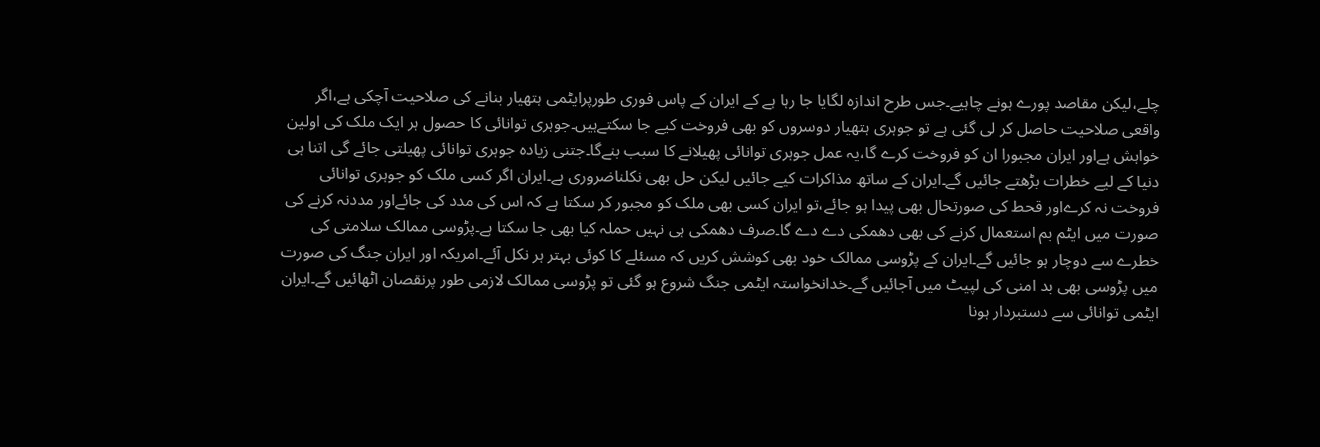چلے،لیکن مقاصد پورے ہونے چاہیے۔جس طرح اندازہ لگایا جا رہا ہے کے ایران کے پاس فوری طورپرایٹمی ہتھیار بنانے کی صلاحیت آچکی ہے،اگر واقعی صلاحیت حاصل کر لی گئی ہے تو جوہری ہتھیار دوسروں کو بھی فروخت کیے جا سکتےہیں۔جوہری توانائی کا حصول ہر ایک ملک کی اولین خواہش ہےاور ایران مجبورا ان کو فروخت کرے گا،یہ عمل جوہری توانائی پھیلانے کا سبب بنےگا۔جتنی زیادہ جوہری توانائی پھیلتی جائے گی اتنا ہی دنیا کے لیے خطرات بڑھتے جائیں گے۔ایران کے ساتھ مذاکرات کیے جائیں لیکن حل بھی نکلناضروری ہے۔ایران اگر کسی ملک کو جوہری توانائی فروخت نہ کرےاور قحط کی صورتحال بھی پیدا ہو جائے،تو ایران کسی بھی ملک کو مجبور کر سکتا ہے کہ اس کی مدد کی جائےاور مددنہ کرنے کی صورت میں ایٹم بم استعمال کرنے کی بھی دھمکی دے دے گا۔صرف دھمکی ہی نہیں حملہ کیا بھی جا سکتا ہے۔پڑوسی ممالک سلامتی کی خطرے سے دوچار ہو جائیں گے۔ایران کے پڑوسی ممالک خود بھی کوشش کریں کہ مسئلے کا کوئی بہتر ہر نکل آئے۔امریکہ اور ایران جنگ کی صورت میں پڑوسی بھی بد امنی کی لپیٹ میں آجائیں گے۔خدانخواستہ ایٹمی جنگ شروع ہو گئی تو پڑوسی ممالک لازمی طور پرنقصان اٹھائیں گے۔ایران ایٹمی توانائی سے دستبردار ہونا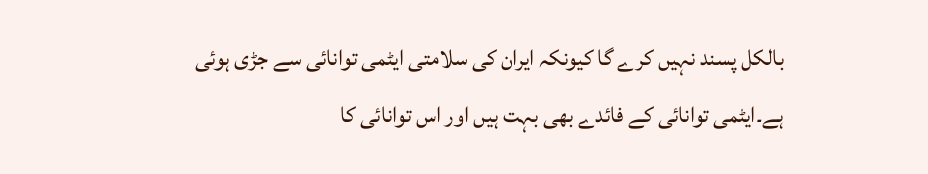بالکل پسند نہیں کرے گا کیونکہ ایران کی سلامتی ایٹمی توانائی سے جڑی ہوئی ہے۔ایٹمی توانائی کے فائدے بھی بہت ہیں اور اس توانائی کا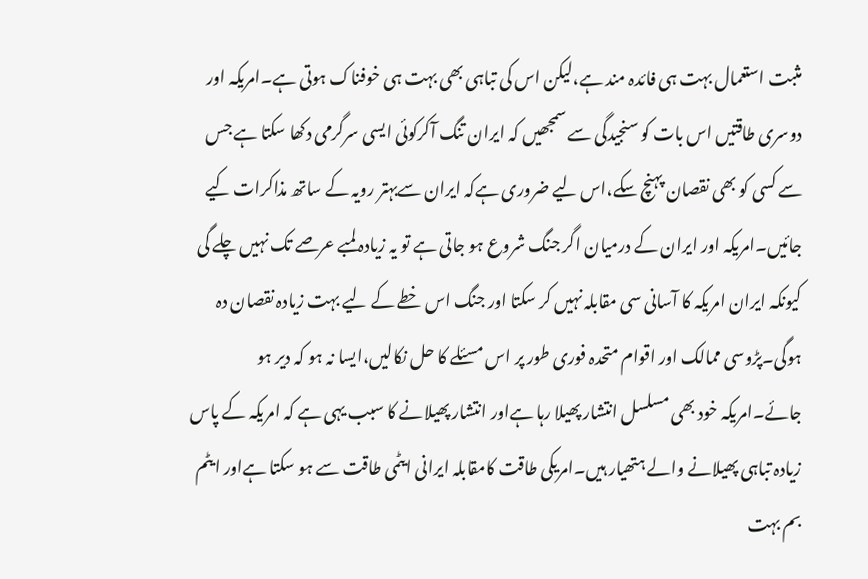مثبت استعمال بہت ہی فائدہ مند ہے،لیکن اس کی تباہی بھی بہت ہی خوفناک ہوتی ہے۔امریکہ اور دوسری طاقتیں اس بات کو سنجیدگی سے سمجھیں کہ ایران تنگ آکرکوئی ایسی سرگرمی دکھا سکتا ہے جس سے کسی کو بھی نقصان پہنچ سکے،اس لیے ضروری ہےکہ ایران سےبہتر رویہ کے ساتھ مذاکرات کیے جائیں۔امریکہ اور ایران کے درمیان اگر جنگ شروع ہو جاتی ہے تو یہ زیادہ لمبے عرصے تک نہیں چلے گی کیونکہ ایران امریکہ کا آسانی سی مقابلہ نہیں کر سکتا اور جنگ اس خطے کے لیے بہت زیادہ نقصان دہ ہوگی۔پڑوسی ممالک اور اقوام متحدہ فوری طور پر اس مسئلے کا حل نکالیں،ایسا نہ ہو کہ دیر ہو جائے۔امریکہ خود بھی مسلسل انتشار پھیلا رہا ہےاور انتشار پھیلانے کا سبب یہی ہے کہ امریکہ کے پاس زیادہ تباہی پھیلانے والے ہتھیار ہیں۔امریکی طاقت کامقابلہ ایرانی ایٹمی طاقت سے ہو سکتا ہےاور ایٹم بم بہت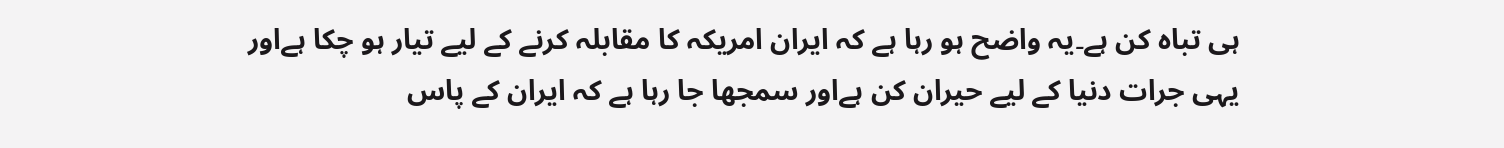ہی تباہ کن ہے۔یہ واضح ہو رہا ہے کہ ایران امریکہ کا مقابلہ کرنے کے لیے تیار ہو چکا ہےاور یہی جرات دنیا کے لیے حیران کن ہےاور سمجھا جا رہا ہے کہ ایران کے پاس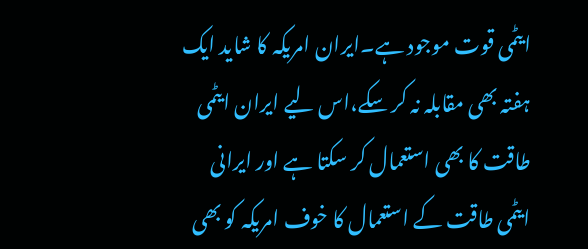ایٹمی قوت موجود ہے۔ایران امریکہ کا شاید ایک ہفتہ بھی مقابلہ نہ کر سکے،اس لیے ایران ایٹمی طاقت کا بھی استعمال کر سکتا ہے اور ایرانی ایٹمی طاقت کے استعمال کا خوف امریکہ کو بھی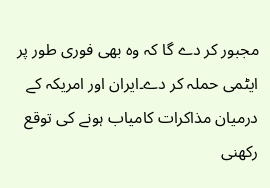مجبور کر دے گا کہ وہ بھی فوری طور پر ایٹمی حملہ کر دے۔ایران اور امریکہ کے درمیان مذاکرات کامیاب ہونے کی توقع رکھنی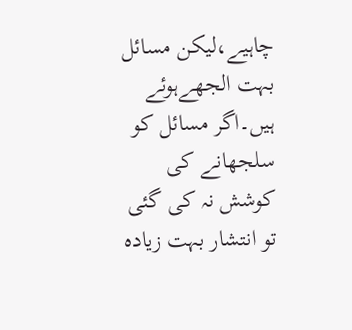چاہیے،لیکن مسائل بہت الجھےہوئے ہیں۔اگر مسائل کو سلجھانے کی کوشش نہ کی گئی تو انتشار بہت زیادہ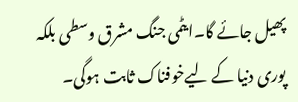پھیل جائے گا۔ایٹمی جنگ مشرق وسطی بلکہ پوری دنیا کے لیےخوفناک ثابت ہوگی۔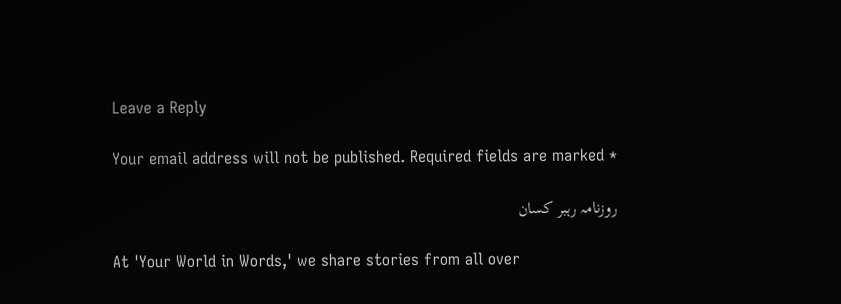Leave a Reply

Your email address will not be published. Required fields are marked *

روزنامہ رہبر کسان

At 'Your World in Words,' we share stories from all over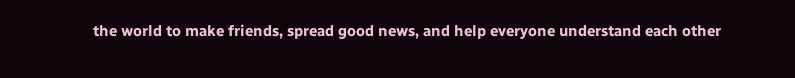the world to make friends, spread good news, and help everyone understand each other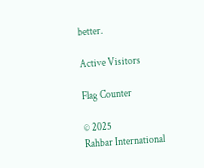better.

Active Visitors

Flag Counter

© 2025
Rahbar International